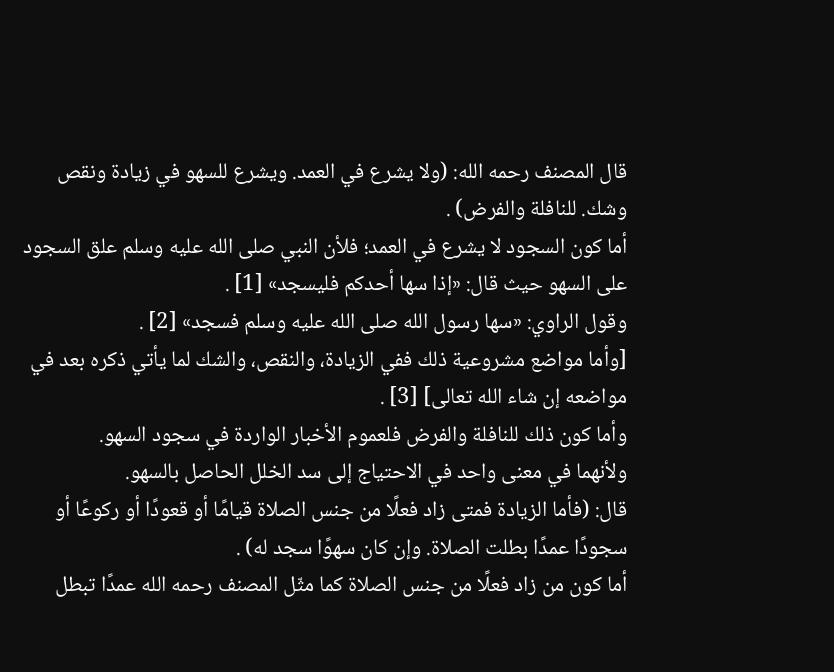قال المصنف رحمه الله: (ولا يشرع في العمد. ويشرع للسهو في زيادة ونقص وشك. للنافلة والفرض) .
أما كون السجود لا يشرع في العمد؛ فلأن النبي صلى الله عليه وسلم علق السجود على السهو حيث قال: «إذا سها أحدكم فليسجد» [1] .
وقول الراوي: «سها رسول الله صلى الله عليه وسلم فسجد» [2] .
[وأما مواضع مشروعية ذلك ففي الزيادة، والنقص، والشك لما يأتي ذكره بعد في مواضعه إن شاء الله تعالى] [3] .
وأما كون ذلك للنافلة والفرض فلعموم الأخبار الواردة في سجود السهو.
ولأنهما في معنى واحد في الاحتياج إلى سد الخلل الحاصل بالسهو.
قال: (فأما الزيادة فمتى زاد فعلًا من جنس الصلاة قيامًا أو قعودًا أو ركوعًا أو سجودًا عمدًا بطلت الصلاة. وإن كان سهوًا سجد له) .
أما كون من زاد فعلًا من جنس الصلاة كما مثّل المصنف رحمه الله عمدًا تبطل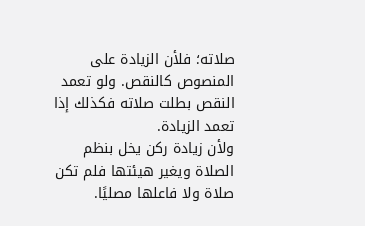صلاته؛ فلأن الزيادة على المنصوص كالنقص. ولو تعمد النقص بطلت صلاته فكذلك إذا تعمد الزيادة.
ولأن زيادة ركن يخل بنظم الصلاة ويغير هيئتها فلم تكن صلاة ولا فاعلها مصليًا.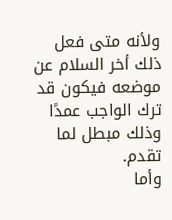ولأنه متى فعل ذلك أخر السلام عن موضعه فيكون قد ترك الواجب عمدًا وذلك مبطل لما تقدم.
وأما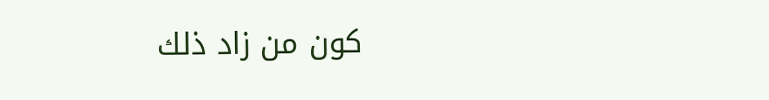كون من زاد ذلك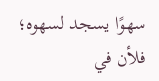سهوًا يسجد لسهوه؛ فلأن في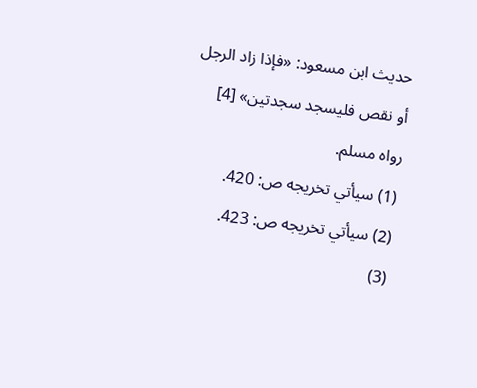حديث ابن مسعود: «فإذا زاد الرجل أو نقص فليسجد سجدتين» [4] رواه مسلم.
(1) سيأتي تخريجه ص: 420.
(2) سيأتي تخريجه ص: 423.
(3)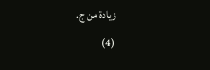زيادة من ج.
(4)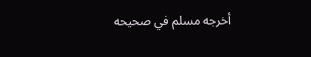أخرجه مسلم في صحيحه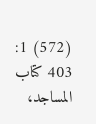(572) 1: 403 كتاب المساجد،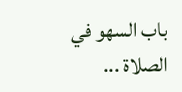باب السهو في الصلاة ...